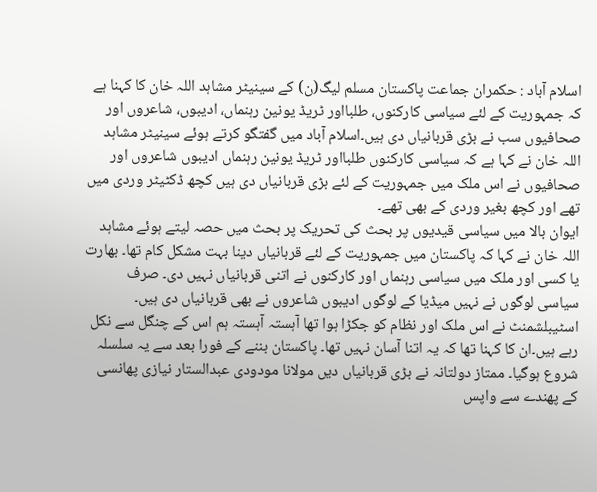اسلام آباد : حکمران جماعت پاکستان مسلم لیگ(ن) کے سینیٹر مشاہد اللہ خان کا کہنا ہے کہ جمہوریت کے لئے سیاسی کارکنوں، طلبااور ٹریڈ یونین رہنماں، ادیبوں، شاعروں اور صحافیوں سب نے بڑی قربانیاں دی ہیں۔اسلام آباد میں گفتگو کرتے ہوئے سینیٹر مشاہد اللہ خان نے کہا ہے کہ سیاسی کارکنوں طلبااور ٹریڈ یونین رہنماں ادیبوں شاعروں اور صحافیوں نے اس ملک میں جمہوریت کے لئے بڑی قربانیاں دی ہیں کچھ ڈکٹیٹر وردی میں تھے اور کچھ بغیر وردی کے بھی تھے۔
ایوان بالا میں سیاسی قیدیوں پر بحث کی تحریک پر بحث میں حصہ لیتے ہوئے مشاہد اللہ خان نے کہا کہ پاکستان میں جمہوریت کے لئے قربانیاں دینا بہت مشکل کام تھا۔ بھارت یا کسی اور ملک میں سیاسی رہنماں اور کارکنوں نے اتنی قربانیاں نہیں دی۔ صرف سیاسی لوگوں نے نہیں میڈیا کے لوگوں ادیبوں شاعروں نے بھی قربانیاں دی ہیں۔ اسٹیبلشمنٹ نے اس ملک اور نظام کو جکڑا ہوا تھا آہستہ آہستہ ہم اس کے چنگل سے نکل رہے ہیں۔ان کا کہنا تھا کہ یہ اتنا آسان نہیں تھا۔ پاکستان بننے کے فورا بعد سے یہ سلسلہ شروع ہوگیا۔ ممتاز دولتانہ نے بڑی قربانیاں دیں مولانا مودودی عبدالستار نیازی پھانسی کے پھندے سے واپس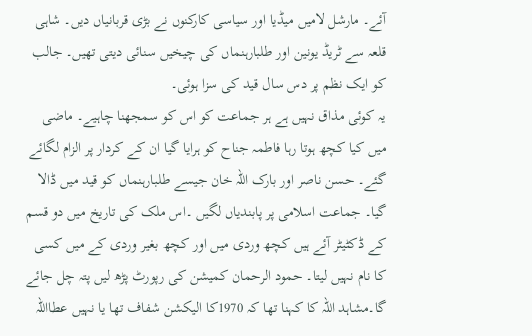آئے۔ مارشل لامیں میڈیا اور سیاسی کارکنوں نے بڑی قربانیاں دیں۔ شاہی قلعہ سے ٹریڈ یونین اور طلبارہنماں کی چیخیں سنائی دیتی تھیں۔ جالب کو ایک نظم پر دس سال قید کی سزا ہوئی۔
یہ کوئی مذاق نہیں ہے ہر جماعت کو اس کو سمجھنا چاہیے۔ ماضی میں کیا کچھ ہوتا رہا فاطمہ جناح کو ہرایا گیا ان کے کردار پر الزام لگائے گئے۔ حسن ناصر اور بارک اللہ خان جیسے طلبارہنماں کو قید میں ڈالا گیا۔ جماعت اسلامی پر پابندیاں لگیں ۔اس ملک کی تاریخ میں دو قسم کے ڈکٹیٹر آئے ہیں کچھ وردی میں اور کچھ بغیر وردی کے میں کسی کا نام نہیں لیتا۔ حمود الرحمان کمیشن کی رپورٹ پڑھ لیں پتہ چل جائے گا۔مشاہد اللہ کا کہنا تھا کہ 1970کا الیکشن شفاف تھا یا نہیں عطااللہ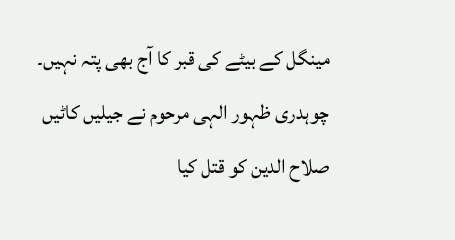مینگل کے بیٹے کی قبر کا آج بھی پتہ نہیں۔ چوہدری ظہور الہی مرحوم نے جیلیں کاٹیں صلاح الدین کو قتل کیا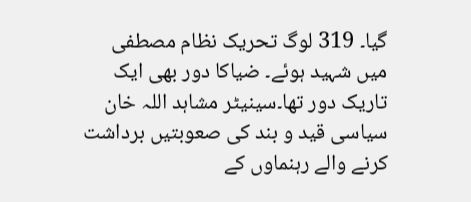گیا۔ 319 لوگ تحریک نظام مصطفی میں شہید ہوئے۔ ضیاکا دور بھی ایک تاریک دور تھا۔سینیٹر مشاہد اللہ خان سیاسی قید و بند کی صعوبتیں برداشت کرنے والے رہنماوں کے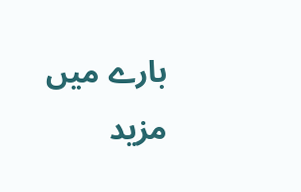بارے میں مزید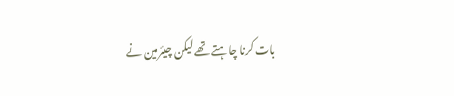بات کرنا چاہتے تھے لیکن چیئرمین نے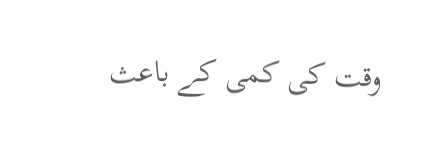وقت کی کمی کے باعث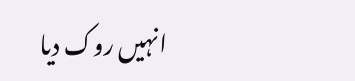انہیں روک دیا